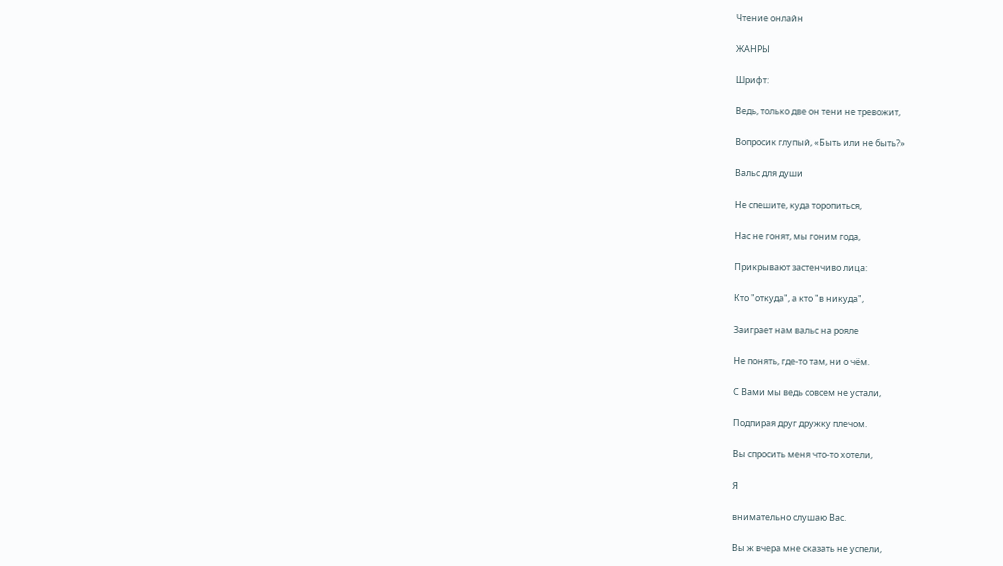Чтение онлайн

ЖАНРЫ

Шрифт:

Ведь, только две он тени не тревожит,

Вопросик глупый, «Быть или не быть?»

Вальс для души

Не спешите, куда торопиться,

Нас не гонят, мы гоним года,

Прикрывают застенчиво лица:

Кто "откуда", а кто "в никуда",

Заиграет нам вальс на рояле

Не понять, где-то там, ни о чём.

С Вами мы ведь совсем не устали,

Подпирая друг дружку плечом.

Вы спросить меня что-то хотели,

Я

внимательно слушаю Вас.

Вы ж вчера мне сказать не успели,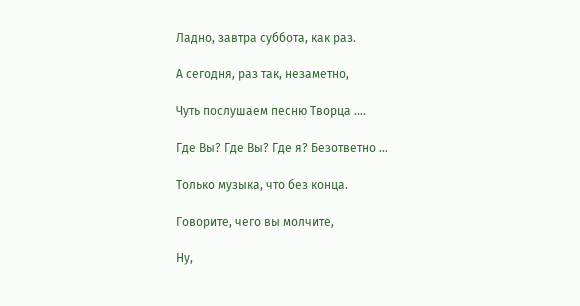Ладно, завтра суббота, как раз.

А сегодня, раз так, незаметно,

Чуть послушаем песню Творца ....

Где Вы? Где Вы? Где я? Безответно …

Только музыка, что без конца.

Говорите, чего вы молчите,

Ну,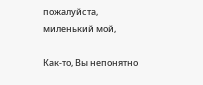пожалуйста, миленький мой,

Как-то, Вы непонятно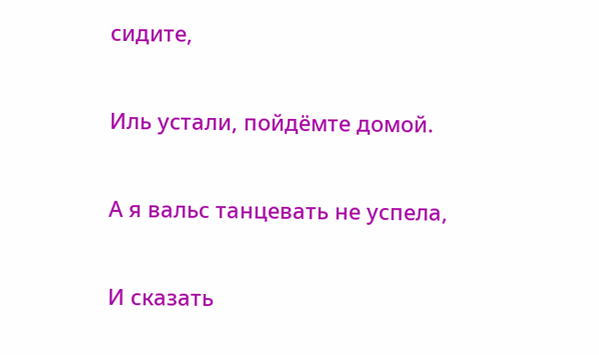сидите,

Иль устали, пойдёмте домой.

А я вальс танцевать не успела,

И сказать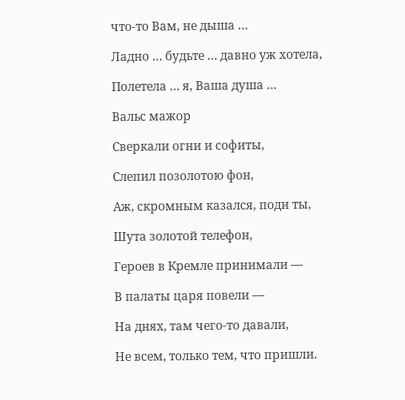что-то Вам, не дыша …

Ладно … будьте … давно уж хотела,

Полетела … я, Ваша душа …

Вальс мажор

Сверкали огни и софиты,

Слепил позолотою фон,

Аж, скромным казался, поди ты,

Шута золотой телефон,

Героев в Кремле принимали —

В палаты царя повели —

На днях, там чего-то давали,

Не всем, только тем, что пришли.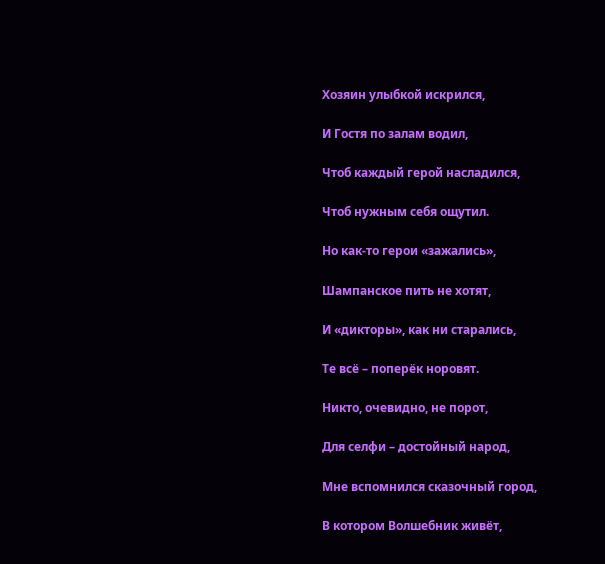Хозяин улыбкой искрился,

И Гостя по залам водил,

Чтоб каждый герой насладился,

Чтоб нужным себя ощутил.

Но как-то герои «зажались»,

Шампанское пить не хотят,

И «дикторы», как ни старались,

Те всё – поперёк норовят.

Никто, очевидно, не порот,

Для селфи – достойный народ,

Мне вспомнился сказочный город,

В котором Волшебник живёт,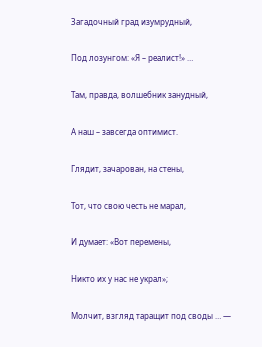Загадочный град изумрудный,

Под лозунгом: «Я – реалист!» …

Там, правда, волшебник занудный,

А наш – завсегда оптимист.

Глядит, зачарован, на стены,

Тот, что свою честь не марал,

И думает: «Вот перемены,

Никто их у нас не украл»;

Молчит, взгляд таращит под своды … —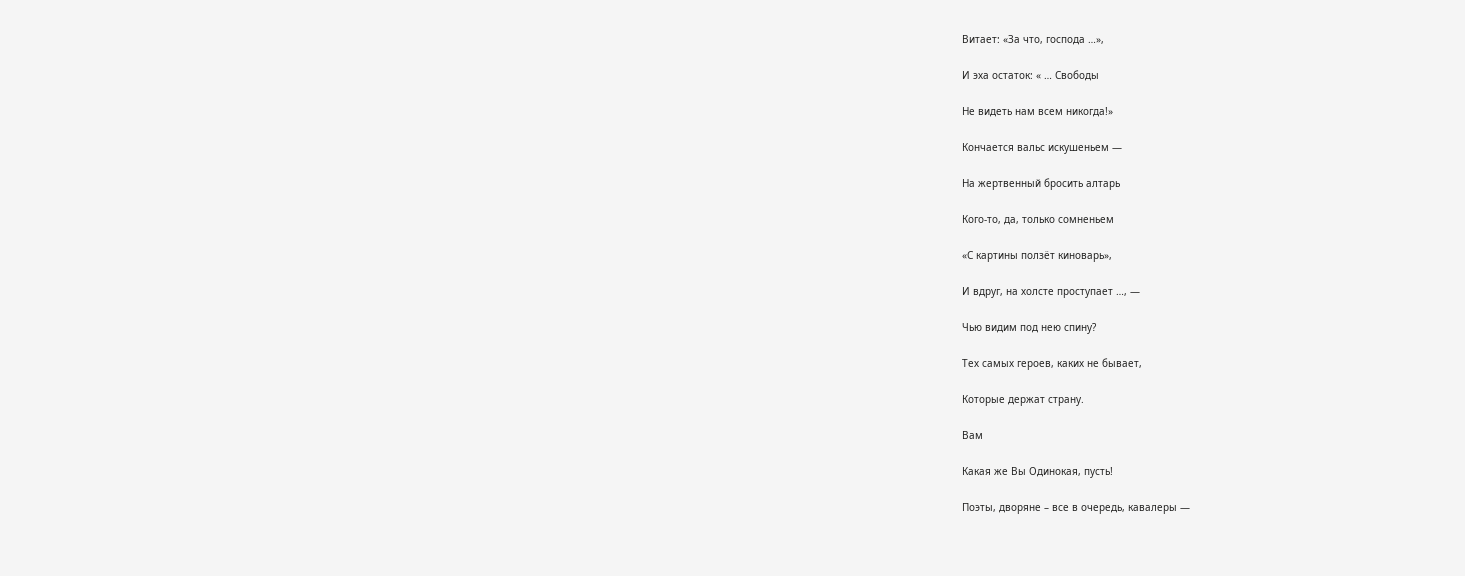Витает: «За что, господа …»,

И эха остаток: « … Свободы

Не видеть нам всем никогда!»

Кончается вальс искушеньем —

На жертвенный бросить алтарь

Кого-то, да, только сомненьем

«С картины ползёт киноварь»,

И вдруг, на холсте проступает …, —

Чью видим под нею спину?

Тех самых героев, каких не бывает,

Которые держат страну.

Вам

Какая же Вы Одинокая, пусть!

Поэты, дворяне – все в очередь, кавалеры —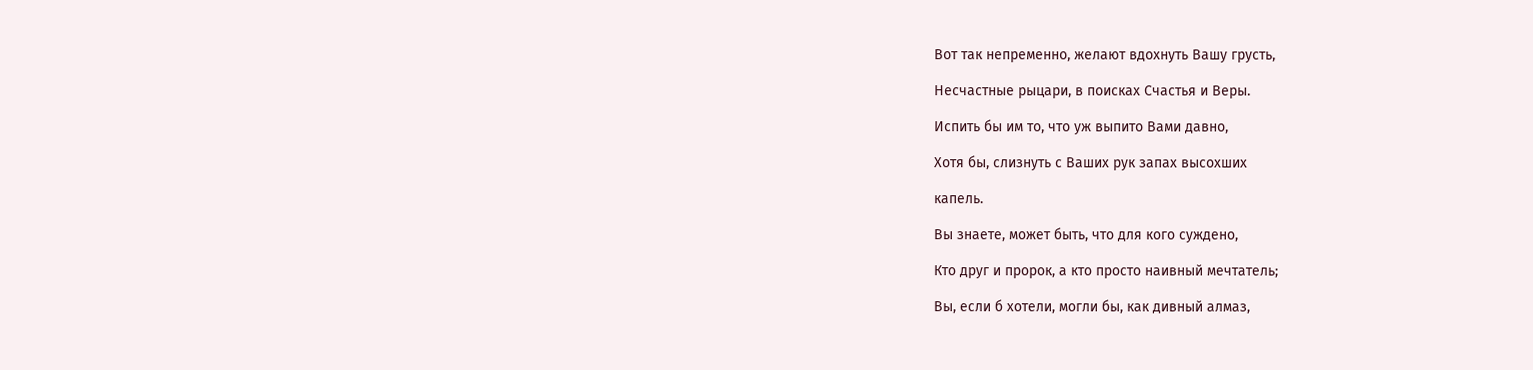Вот так непременно, желают вдохнуть Вашу грусть,

Несчастные рыцари, в поисках Счастья и Веры.

Испить бы им то, что уж выпито Вами давно,

Хотя бы, слизнуть с Ваших рук запах высохших

капель.

Вы знаете, может быть, что для кого суждено,

Кто друг и пророк, а кто просто наивный мечтатель;

Вы, если б хотели, могли бы, как дивный алмаз,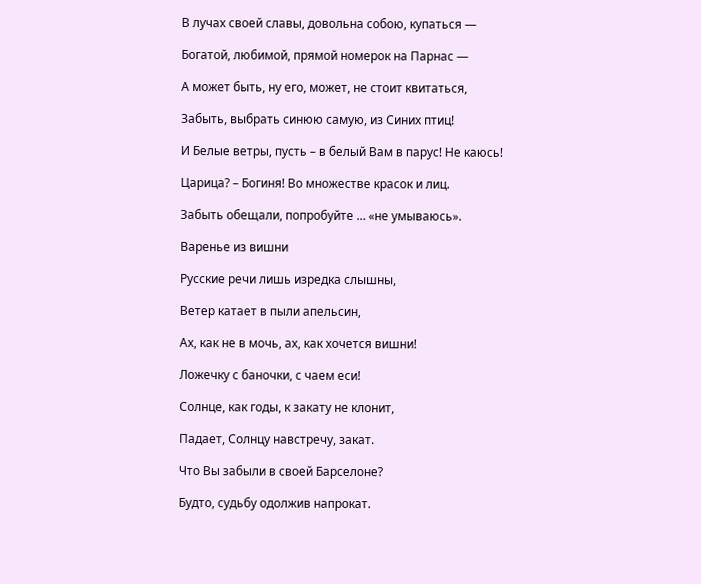В лучах своей славы, довольна собою, купаться —

Богатой, любимой, прямой номерок на Парнас —

А может быть, ну его, может, не стоит квитаться,

Забыть, выбрать синюю самую, из Синих птиц!

И Белые ветры, пусть – в белый Вам в парус! Не каюсь!

Царица? – Богиня! Во множестве красок и лиц.

Забыть обещали, попробуйте … «не умываюсь».

Варенье из вишни

Русские речи лишь изредка слышны,

Ветер катает в пыли апельсин,

Ах, как не в мочь, ах, как хочется вишни!

Ложечку с баночки, с чаем еси!

Солнце, как годы, к закату не клонит,

Падает, Солнцу навстречу, закат.

Что Вы забыли в своей Барселоне?

Будто, судьбу одолжив напрокат.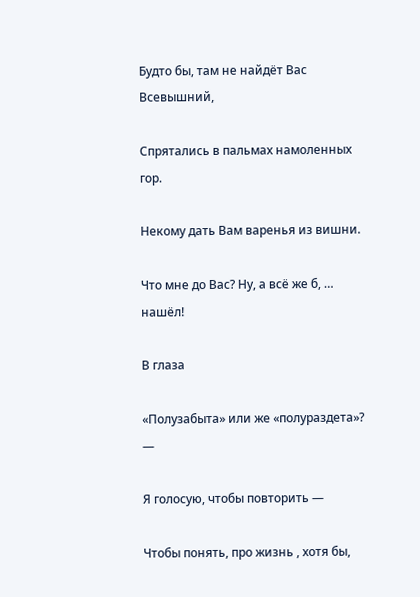Будто бы, там не найдёт Вас Всевышний,

Спрятались в пальмах намоленных гор.

Некому дать Вам варенья из вишни.

Что мне до Вас? Ну, а всё же б, … нашёл!

В глаза

«Полузабыта» или же «полураздета»? —

Я голосую, чтобы повторить —

Чтобы понять, про жизнь , хотя бы,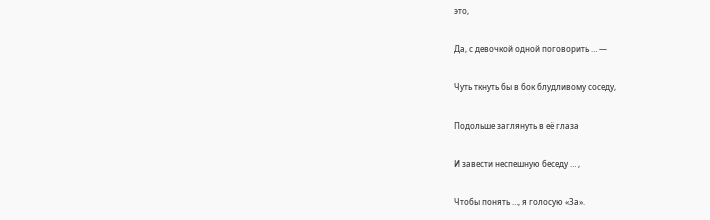это,

Да, с девочкой одной поговорить … —

Чуть ткнуть бы в бок блудливому соседу,

Подольше заглянуть в её глаза

И завести неспешную беседу … ,

Чтобы понять …, я голосую «За».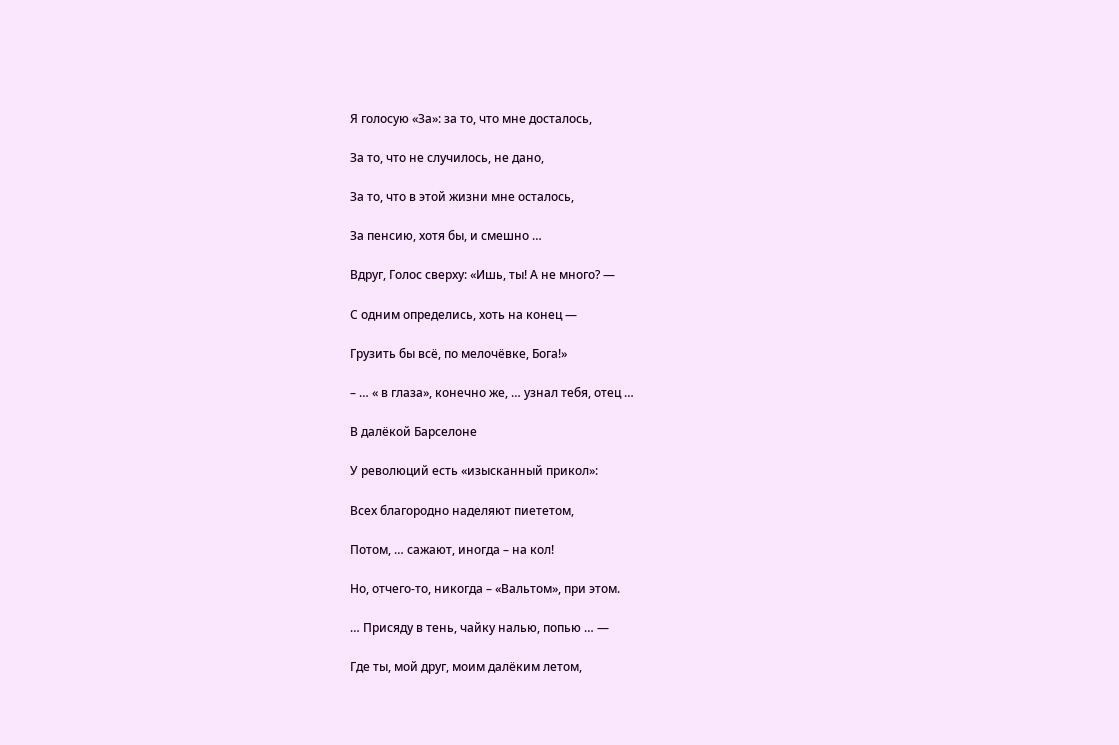Я голосую «За»: за то, что мне досталось,

За то, что не случилось, не дано,

За то, что в этой жизни мне осталось,

За пенсию, хотя бы, и смешно …

Вдруг, Голос сверху: «Ишь, ты! А не много? —

С одним определись, хоть на конец —

Грузить бы всё, по мелочёвке, Бога!»

– … « в глаза», конечно же, … узнал тебя, отец …

В далёкой Барселоне

У революций есть «изысканный прикол»:

Всех благородно наделяют пиететом,

Потом, … сажают, иногда – на кол!

Но, отчего-то, никогда – «Вальтом», при этом.

… Присяду в тень, чайку налью, попью … —

Где ты, мой друг, моим далёким летом,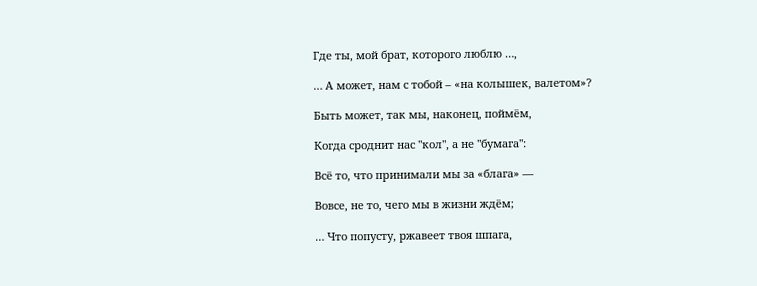Где ты, мой брат, которого люблю …,

… А может, нам с тобой – «на колышек, валетом»?

Быть может, так мы, наконец, поймём,

Когда сроднит нас "кол", а не "бумага":

Всё то, что принимали мы за «блага» —

Вовсе, не то, чего мы в жизни ждём;

… Что попусту, ржавеет твоя шпага,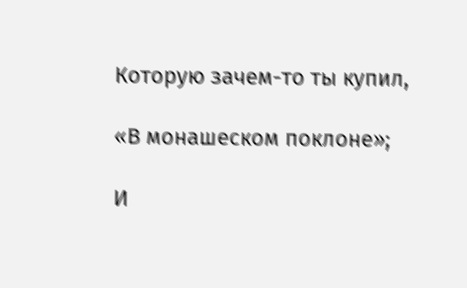Которую зачем-то ты купил,

«В монашеском поклоне»;

И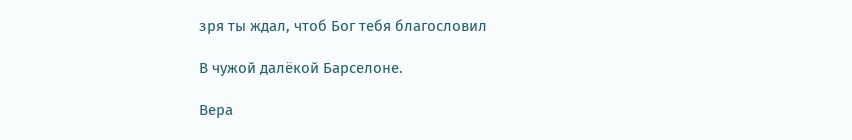зря ты ждал, чтоб Бог тебя благословил

В чужой далёкой Барселоне.

Вера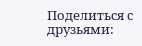Поделиться с друзьями: